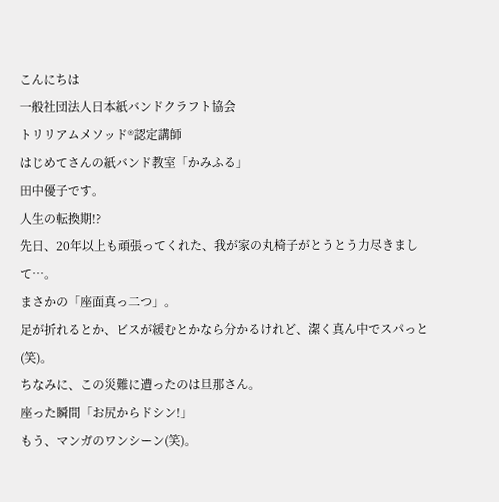こんにちは
一般社団法人日本紙バンドクラフト協会
トリリアムメソッド®認定講師
はじめてさんの紙バンド教室「かみふる」
田中優子です。
人生の転換期!?
先日、20年以上も頑張ってくれた、我が家の丸椅子がとうとう力尽きまして…。
まさかの「座面真っ二つ」。
足が折れるとか、ビスが緩むとかなら分かるけれど、潔く真ん中でスパっと(笑)。
ちなみに、この災難に遭ったのは旦那さん。
座った瞬間「お尻からドシン!」
もう、マンガのワンシーン(笑)。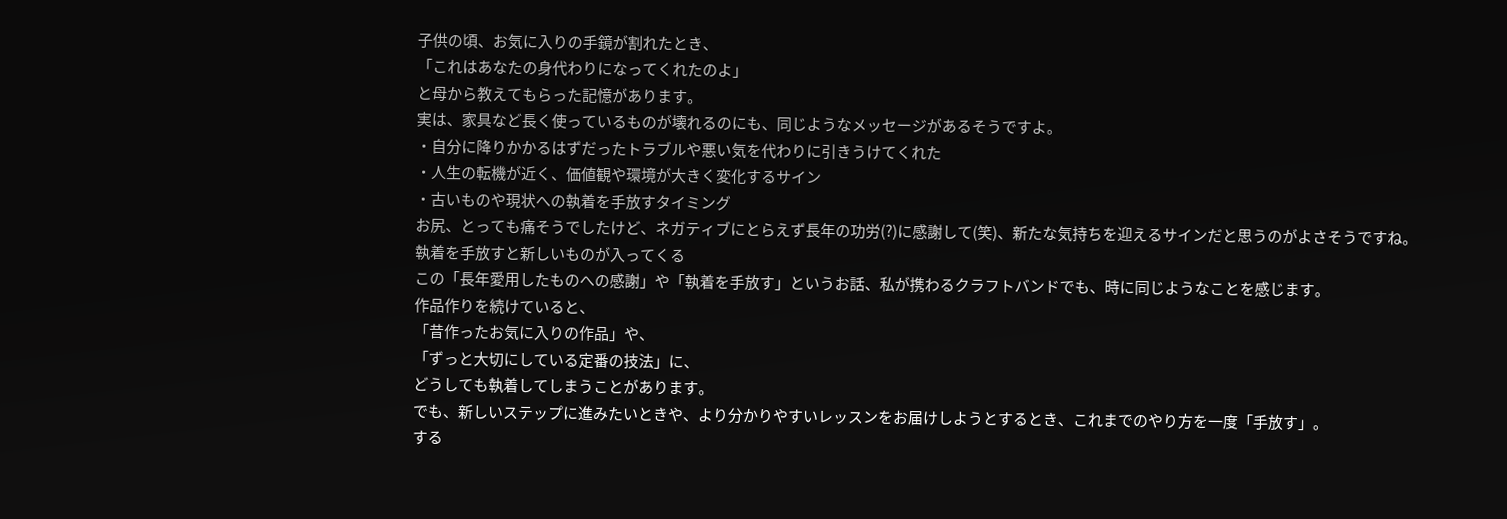子供の頃、お気に入りの手鏡が割れたとき、
「これはあなたの身代わりになってくれたのよ」
と母から教えてもらった記憶があります。
実は、家具など長く使っているものが壊れるのにも、同じようなメッセージがあるそうですよ。
・自分に降りかかるはずだったトラブルや悪い気を代わりに引きうけてくれた
・人生の転機が近く、価値観や環境が大きく変化するサイン
・古いものや現状への執着を手放すタイミング
お尻、とっても痛そうでしたけど、ネガティブにとらえず長年の功労(?)に感謝して(笑)、新たな気持ちを迎えるサインだと思うのがよさそうですね。
執着を手放すと新しいものが入ってくる
この「長年愛用したものへの感謝」や「執着を手放す」というお話、私が携わるクラフトバンドでも、時に同じようなことを感じます。
作品作りを続けていると、
「昔作ったお気に入りの作品」や、
「ずっと大切にしている定番の技法」に、
どうしても執着してしまうことがあります。
でも、新しいステップに進みたいときや、より分かりやすいレッスンをお届けしようとするとき、これまでのやり方を一度「手放す」。
する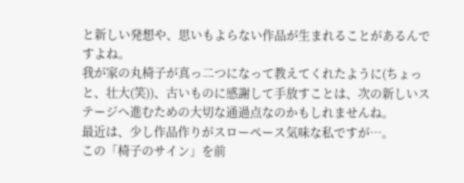と新しい発想や、思いもよらない作品が生まれることがあるんですよね。
我が家の丸椅子が真っ二つになって教えてくれたように(ちょっと、壮大(笑))、古いものに感謝して手放すことは、次の新しいステージへ進むための大切な通過点なのかもしれませんね。
最近は、少し作品作りがスローペース気味な私ですが…。
この「椅子のサイン」を前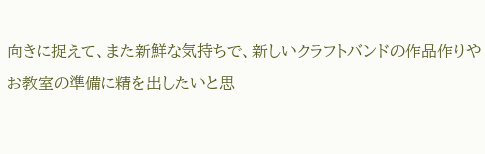向きに捉えて、また新鮮な気持ちで、新しいクラフトバンドの作品作りやお教室の準備に精を出したいと思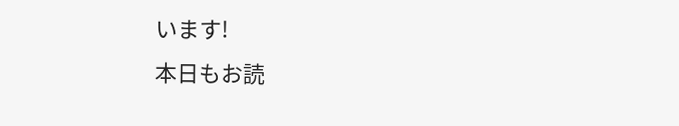います!
本日もお読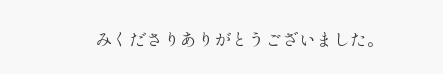みくださりありがとうございました。